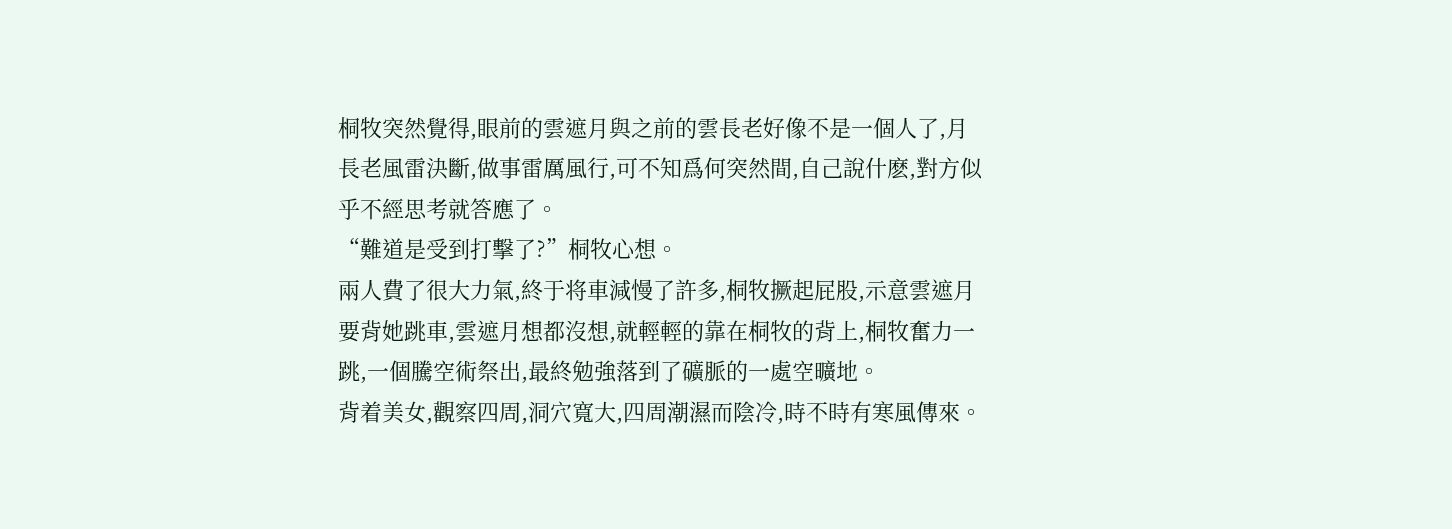桐牧突然覺得,眼前的雲遮月與之前的雲長老好像不是一個人了,月長老風雷決斷,做事雷厲風行,可不知爲何突然間,自己說什麽,對方似乎不經思考就答應了。
“難道是受到打擊了?”桐牧心想。
兩人費了很大力氣,終于将車減慢了許多,桐牧撅起屁股,示意雲遮月要背她跳車,雲遮月想都沒想,就輕輕的靠在桐牧的背上,桐牧奮力一跳,一個騰空術祭出,最終勉強落到了礦脈的一處空曠地。
背着美女,觀察四周,洞穴寬大,四周潮濕而陰冷,時不時有寒風傳來。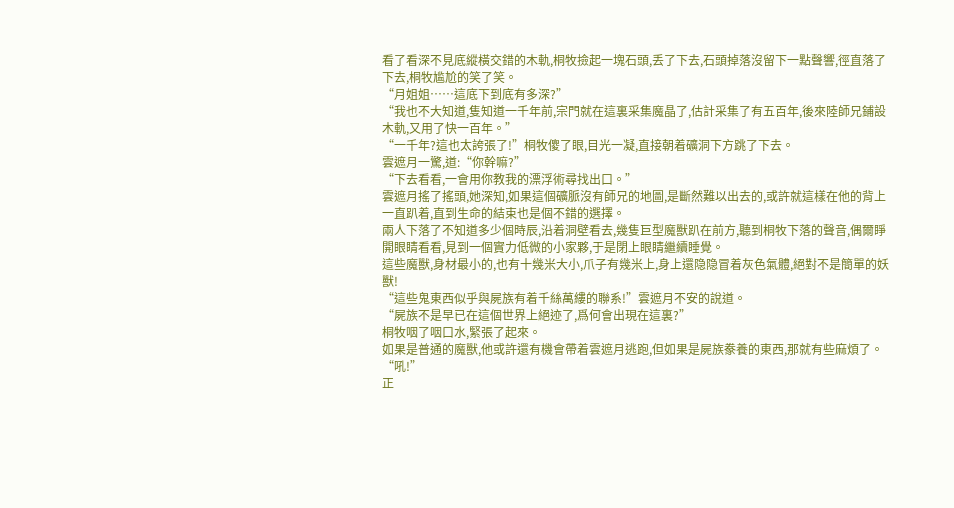看了看深不見底縱橫交錯的木軌,桐牧撿起一塊石頭,丢了下去,石頭掉落沒留下一點聲響,徑直落了下去,桐牧尴尬的笑了笑。
“月姐姐……這底下到底有多深?”
“我也不大知道,隻知道一千年前,宗門就在這裏采集魔晶了,估計采集了有五百年,後來陸師兄鋪設木軌,又用了快一百年。”
“一千年?這也太誇張了!”桐牧傻了眼,目光一凝,直接朝着礦洞下方跳了下去。
雲遮月一驚,道:“你幹嘛?”
“下去看看,一會用你教我的漂浮術尋找出口。”
雲遮月搖了搖頭,她深知,如果這個礦脈沒有師兄的地圖,是斷然難以出去的,或許就這樣在他的背上一直趴着,直到生命的結束也是個不錯的選擇。
兩人下落了不知道多少個時辰,沿着洞壁看去,幾隻巨型魔獸趴在前方,聽到桐牧下落的聲音,偶爾睜開眼睛看看,見到一個實力低微的小家夥,于是閉上眼睛繼續睡覺。
這些魔獸,身材最小的,也有十幾米大小,爪子有幾米上,身上還隐隐冒着灰色氣體,絕對不是簡單的妖獸!
“這些鬼東西似乎與屍族有着千絲萬縷的聯系!”雲遮月不安的說道。
“屍族不是早已在這個世界上絕迹了,爲何會出現在這裏?”
桐牧咽了咽口水,緊張了起來。
如果是普通的魔獸,他或許還有機會帶着雲遮月逃跑,但如果是屍族豢養的東西,那就有些麻煩了。
“吼!”
正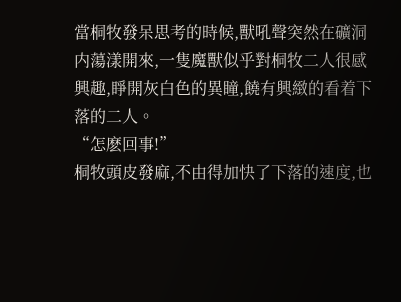當桐牧發呆思考的時候,獸吼聲突然在礦洞内蕩漾開來,一隻魔獸似乎對桐牧二人很感興趣,睜開灰白色的異瞳,饒有興緻的看着下落的二人。
“怎麽回事!”
桐牧頭皮發麻,不由得加快了下落的速度,也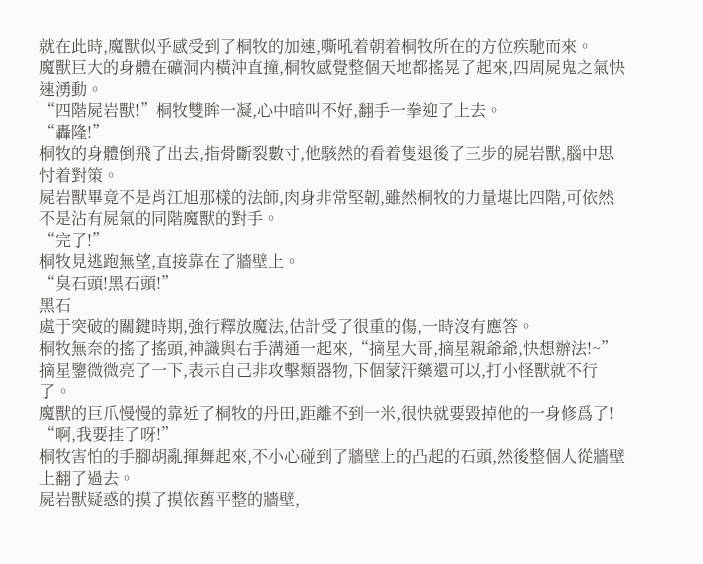就在此時,魔獸似乎感受到了桐牧的加速,嘶吼着朝着桐牧所在的方位疾馳而來。
魔獸巨大的身體在礦洞内橫沖直撞,桐牧感覺整個天地都搖晃了起來,四周屍鬼之氣快速湧動。
“四階屍岩獸!”桐牧雙眸一凝,心中暗叫不好,翻手一拳迎了上去。
“轟隆!”
桐牧的身體倒飛了出去,指骨斷裂數寸,他駭然的看着隻退後了三步的屍岩獸,腦中思忖着對策。
屍岩獸畢竟不是肖江旭那樣的法師,肉身非常堅韌,雖然桐牧的力量堪比四階,可依然不是沾有屍氣的同階魔獸的對手。
“完了!”
桐牧見逃跑無望,直接靠在了牆壁上。
“臭石頭!黑石頭!”
黑石
處于突破的關鍵時期,強行釋放魔法,估計受了很重的傷,一時沒有應答。
桐牧無奈的搖了搖頭,神識與右手溝通一起來,“摘星大哥,摘星親爺爺,快想辦法!~”
摘星鑒微微亮了一下,表示自己非攻擊類器物,下個蒙汗藥還可以,打小怪獸就不行了。
魔獸的巨爪慢慢的靠近了桐牧的丹田,距離不到一米,很快就要毀掉他的一身修爲了!
“啊,我要挂了呀!”
桐牧害怕的手腳胡亂揮舞起來,不小心碰到了牆壁上的凸起的石頭,然後整個人從牆壁上翻了過去。
屍岩獸疑惑的摸了摸依舊平整的牆壁,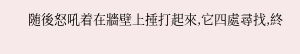随後怒吼着在牆壁上捶打起來,它四處尋找,終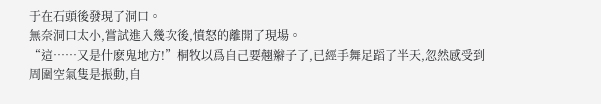于在石頭後發現了洞口。
無奈洞口太小,嘗試進入幾次後,憤怒的離開了現場。
“這……又是什麽鬼地方!”桐牧以爲自己要翹辮子了,已經手舞足蹈了半天,忽然感受到周圍空氣隻是振動,自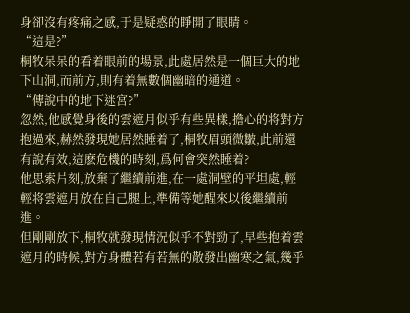身卻沒有疼痛之感,于是疑惑的睜開了眼睛。
“這是?”
桐牧呆呆的看着眼前的場景,此處居然是一個巨大的地下山洞,而前方,則有着無數個幽暗的通道。
“傳說中的地下迷宮?”
忽然,他感覺身後的雲遮月似乎有些異樣,擔心的将對方抱過來,赫然發現她居然睡着了,桐牧眉頭微皺,此前還有說有效,這麽危機的時刻,爲何會突然睡着?
他思索片刻,放棄了繼續前進,在一處洞壁的平坦處,輕輕将雲遮月放在自己腿上,準備等她醒來以後繼續前進。
但剛剛放下,桐牧就發現情況似乎不對勁了,早些抱着雲遮月的時候,對方身體若有若無的散發出幽寒之氣,幾乎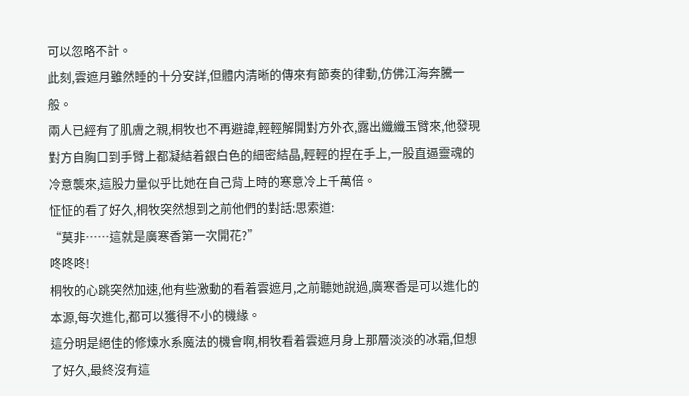可以忽略不計。
此刻,雲遮月雖然睡的十分安詳,但體内清晰的傳來有節奏的律動,仿佛江海奔騰一般。
兩人已經有了肌膚之親,桐牧也不再避諱,輕輕解開對方外衣,露出纖纖玉臂來,他發現對方自胸口到手臂上都凝結着銀白色的細密結晶,輕輕的捏在手上,一股直逼靈魂的冷意襲來,這股力量似乎比她在自己背上時的寒意冷上千萬倍。
怔怔的看了好久,桐牧突然想到之前他們的對話:思索道:
“莫非……這就是廣寒香第一次開花?”
咚咚咚!
桐牧的心跳突然加速,他有些激動的看着雲遮月,之前聽她說過,廣寒香是可以進化的本源,每次進化,都可以獲得不小的機緣。
這分明是絕佳的修煉水系魔法的機會啊,桐牧看着雲遮月身上那層淡淡的冰霜,但想了好久,最終沒有這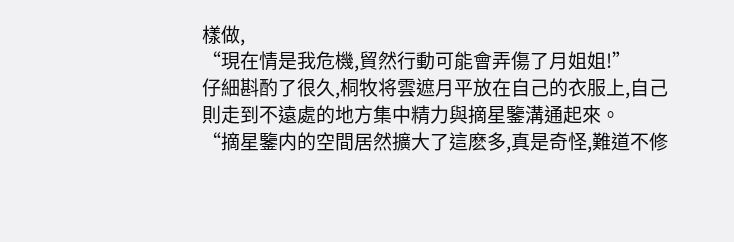樣做,
“現在情是我危機,貿然行動可能會弄傷了月姐姐!”
仔細斟酌了很久,桐牧将雲遮月平放在自己的衣服上,自己則走到不遠處的地方集中精力與摘星鑒溝通起來。
“摘星鑒内的空間居然擴大了這麽多,真是奇怪,難道不修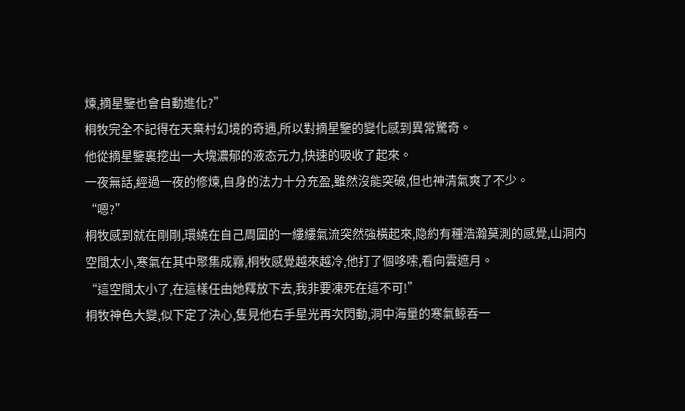煉,摘星鑒也會自動進化?”
桐牧完全不記得在天棄村幻境的奇遇,所以對摘星鑒的變化感到異常驚奇。
他從摘星鑒裏挖出一大塊濃郁的液态元力,快速的吸收了起來。
一夜無話,經過一夜的修煉,自身的法力十分充盈,雖然沒能突破,但也神清氣爽了不少。
“嗯?”
桐牧感到就在剛剛,環繞在自己周圍的一縷縷氣流突然強橫起來,隐約有種浩瀚莫測的感覺,山洞内空間太小,寒氣在其中聚集成霧,桐牧感覺越來越冷,他打了個哆嗦,看向雲遮月。
“這空間太小了,在這樣任由她釋放下去,我非要凍死在這不可!”
桐牧神色大變,似下定了決心,隻見他右手星光再次閃動,洞中海量的寒氣鲸吞一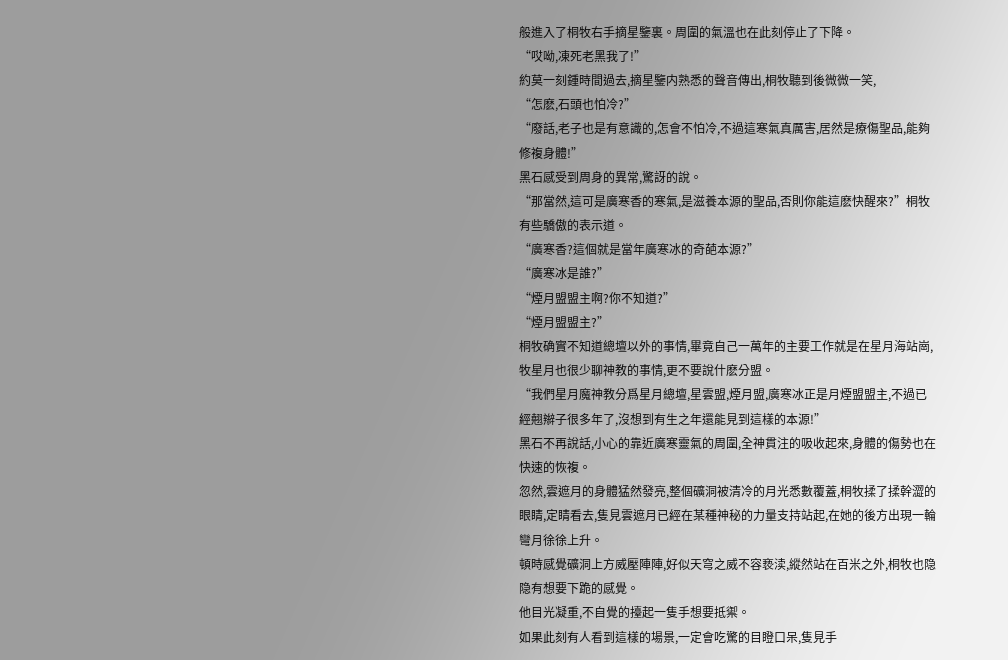般進入了桐牧右手摘星鑒裏。周圍的氣溫也在此刻停止了下降。
“哎呦,凍死老黑我了!”
約莫一刻鍾時間過去,摘星鑒内熟悉的聲音傳出,桐牧聽到後微微一笑,
“怎麽,石頭也怕冷?”
“廢話,老子也是有意識的,怎會不怕冷,不過這寒氣真厲害,居然是療傷聖品,能夠修複身體!”
黑石感受到周身的異常,驚訝的說。
“那當然,這可是廣寒香的寒氣,是滋養本源的聖品,否則你能這麽快醒來?”桐牧有些驕傲的表示道。
“廣寒香?這個就是當年廣寒冰的奇葩本源?”
“廣寒冰是誰?”
“煙月盟盟主啊?你不知道?”
“煙月盟盟主?”
桐牧确實不知道總壇以外的事情,畢竟自己一萬年的主要工作就是在星月海站崗,牧星月也很少聊神教的事情,更不要說什麽分盟。
“我們星月魔神教分爲星月總壇,星雲盟,煙月盟,廣寒冰正是月煙盟盟主,不過已經翹辮子很多年了,沒想到有生之年還能見到這樣的本源!”
黑石不再說話,小心的靠近廣寒靈氣的周圍,全神貫注的吸收起來,身體的傷勢也在快速的恢複。
忽然,雲遮月的身體猛然發亮,整個礦洞被清冷的月光悉數覆蓋,桐牧揉了揉幹澀的眼睛,定睛看去,隻見雲遮月已經在某種神秘的力量支持站起,在她的後方出現一輪彎月徐徐上升。
頓時感覺礦洞上方威壓陣陣,好似天穹之威不容亵渎,縱然站在百米之外,桐牧也隐隐有想要下跪的感覺。
他目光凝重,不自覺的擡起一隻手想要抵禦。
如果此刻有人看到這樣的場景,一定會吃驚的目瞪口呆,隻見手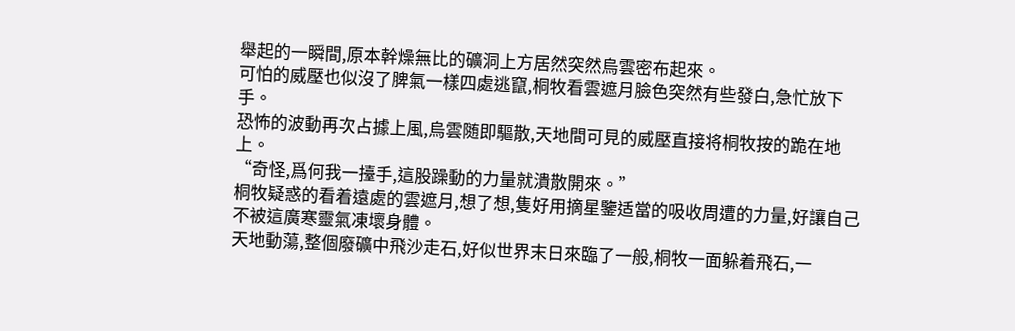舉起的一瞬間,原本幹燥無比的礦洞上方居然突然烏雲密布起來。
可怕的威壓也似沒了脾氣一樣四處逃竄,桐牧看雲遮月臉色突然有些發白,急忙放下手。
恐怖的波動再次占據上風,烏雲随即驅散,天地間可見的威壓直接将桐牧按的跪在地上。
“奇怪,爲何我一擡手,這股躁動的力量就潰散開來。”
桐牧疑惑的看着遠處的雲遮月,想了想,隻好用摘星鑒适當的吸收周遭的力量,好讓自己不被這廣寒靈氣凍壞身體。
天地動蕩,整個廢礦中飛沙走石,好似世界末日來臨了一般,桐牧一面躲着飛石,一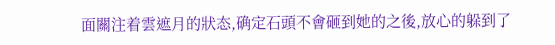面關注着雲遮月的狀态,确定石頭不會砸到她的之後,放心的躲到了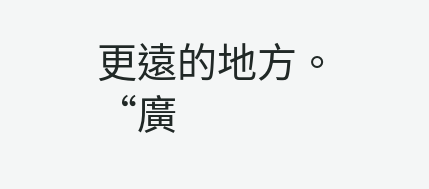更遠的地方。
“廣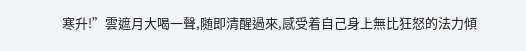寒升!”雲遮月大喝一聲,随即清醒過來,感受着自己身上無比狂怒的法力傾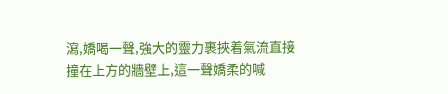瀉,嬌喝一聲,強大的靈力裹挾着氣流直接撞在上方的牆壁上,這一聲嬌柔的喊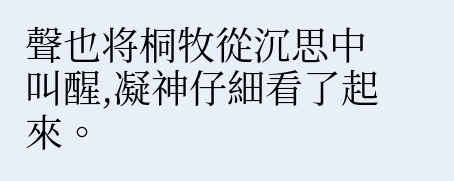聲也将桐牧從沉思中叫醒,凝神仔細看了起來。